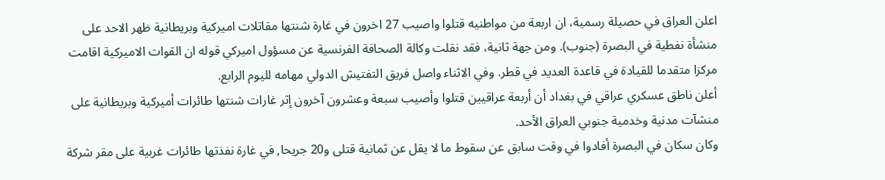اعلن العراق في حصيلة رسمية، ان اربعة من مواطنيه قتلوا واصيب 27 اخرون في غارة شنتها مقاتلات اميركية وبريطانية ظهر الاحد على منشأة نفطية في البصرة (جنوب). ومن جهة ثانية، فقد نقلت وكالة الصحافة الفرنسية عن مسؤول اميركي قوله ان القوات الاميركية اقامت مركزا متقدما للقيادة في قاعدة العديد في قطر. وفي الاثناء واصل فريق التفتيش الدولي مهامه لليوم الرابع.
أعلن ناطق عسكري عراقي في بغداد أن أربعة عراقيين قتلوا وأصيب سبعة وعشرون آخرون إثر غارات شنتها طائرات أميركية وبريطانية على منشآت مدنية وخدمية جنوبي العراق الأحد.
وكان سكان في البصرة أفادوا في وقت سابق عن سقوط ما لا يقل عن ثمانية قتلى و20 جريحا, في غارة نفذتها طائرات غربية على مقر شركة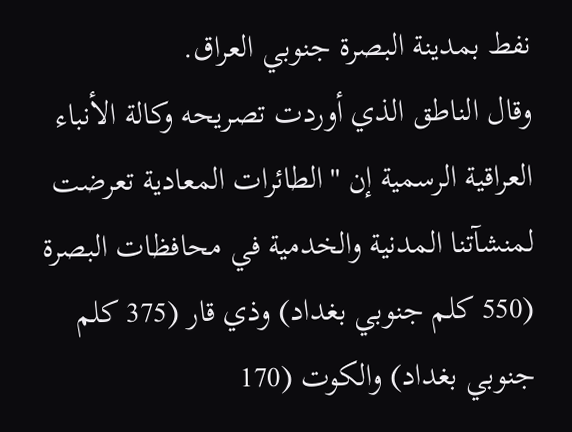نفط بمدينة البصرة جنوبي العراق.
وقال الناطق الذي أوردت تصريحه وكالة الأنباء العراقية الرسمية إن "الطائرات المعادية تعرضت لمنشآتنا المدنية والخدمية في محافظات البصرة (550 كلم جنوبي بغداد) وذي قار (375 كلم جنوبي بغداد) والكوت (170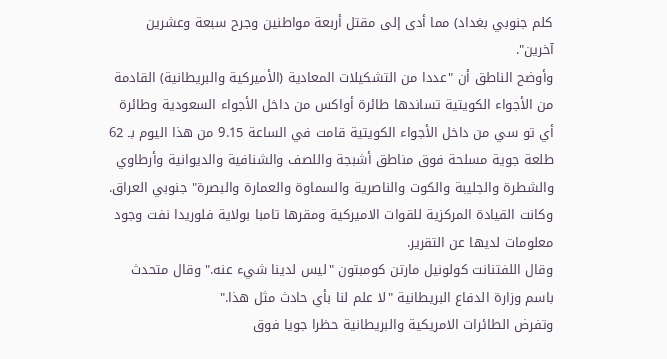كلم جنوبي بغداد) مما أدى إلى مقتل أربعة مواطنين وجرح سبعة وعشرين آخرين".
وأوضح الناطق أن "عددا من التشكيلات المعادية (الأميركية والبريطانية) القادمة من الأجواء الكويتية تساندها طائرة أواكس من داخل الأجواء السعودية وطائرة أي تو سي من داخل الأجواء الكويتية قامت في الساعة 9.15 من هذا اليوم بـ 62 طلعة جوية مسلحة فوق مناطق أشبجة واللصف والشنافية والديوانية وأرطاوي والشطرة والجليبة والكوت والناصرية والسماوة والعمارة والبصرة" جنوبي العراق.
وكانت القيادة المركزية للقوات الاميركية ومقرها تامبا بولاية فلوريدا نفت وجود معلومات لديها عن التقرير.
وقال اللفتنانت كولونيل مارتن كومبتون "ليس لدينا شيء عنه." وقال متحدث باسم وزارة الدفاع البريطانية "لا علم لنا بأي حادث مثل هذا."
وتفرض الطائرات الامريكية والبريطانية حظرا جويا فوق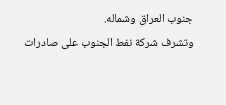جنوب العراق وشماله.
وتشرف شركة نفط الجنوب على صادرات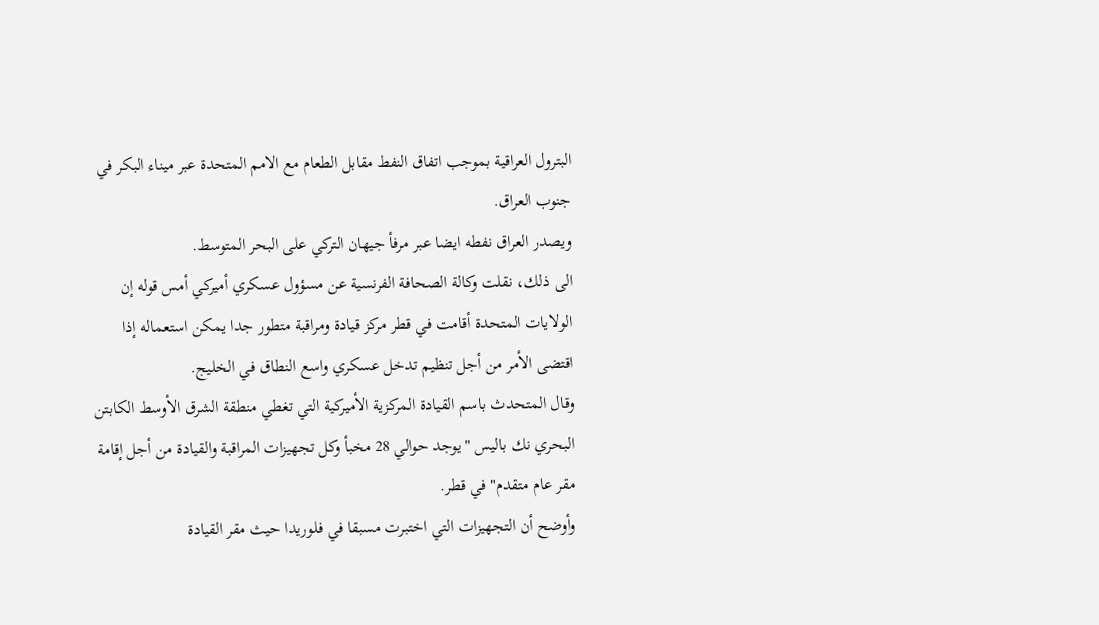البترول العراقية بموجب اتفاق النفط مقابل الطعام مع الامم المتحدة عبر ميناء البكر في جنوب العراق.
ويصدر العراق نفطه ايضا عبر مرفأ جيهان التركي على البحر المتوسط.
الى ذلك، نقلت وكالة الصحافة الفرنسية عن مسؤول عسكري أميركي أمس قوله إن الولايات المتحدة أقامت في قطر مركز قيادة ومراقبة متطور جدا يمكن استعماله إذا اقتضى الأمر من أجل تنظيم تدخل عسكري واسع النطاق في الخليج.
وقال المتحدث باسم القيادة المركزية الأميركية التي تغطي منطقة الشرق الأوسط الكابتن البحري نك باليس "يوجد حوالي 28 مخبأ وكل تجهيزات المراقبة والقيادة من أجل إقامة مقر عام متقدم" في قطر.
وأوضح أن التجهيزات التي اختبرت مسبقا في فلوريدا حيث مقر القيادة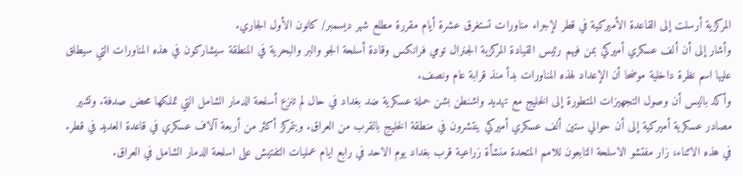المركزية أرسلت إلى القاعدة الأميركية في قطر لإجراء مناورات تستغرق عشرة أيام مقررة مطلع شهر ديسمبر/ كانون الأول الجاري.
وأشار إلى أن ألف عسكري أميركي بمن فيهم رئيس القيادة المركزية الجنرال تومي فرانكس وقادة أسلحة الجو والبر والبحرية في المنطقة سيشاركون في هذه المناورات التي سيطلق عليها اسم نظرة داخلية موضحا أن الإعداد لهذه المناورات بدأ منذ قرابة عام ونصف.
وأكد باليس أن وصول التجهيزات المتطورة إلى الخليج مع تهديد واشنطن بشن حملة عسكرية ضد بغداد في حال لم تنزع أسلحة الدمار الشامل التي تملكها محض صدفة. وتشير مصادر عسكرية أميركية إلى أن حوالي ستين ألف عسكري أميركي ينتشرون في منطقة الخليج بالقرب من العراق. ويتمركز أكثر من أربعة آلاف عسكري في قاعدة العديد في قطر.
في هذه الاثناء، زار مفتشو الاسلحة التابعون للامم المتحدة منشأة زراعية قرب بغداد يوم الاحد في رابع ايام عمليات التفتيش على اسلحة الدمار الشامل في العراق.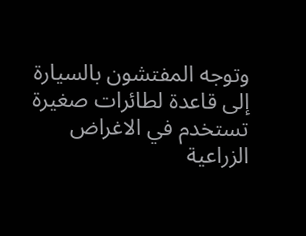وتوجه المفتشون بالسيارة إلى قاعدة لطائرات صغيرة تستخدم في الاغراض الزراعية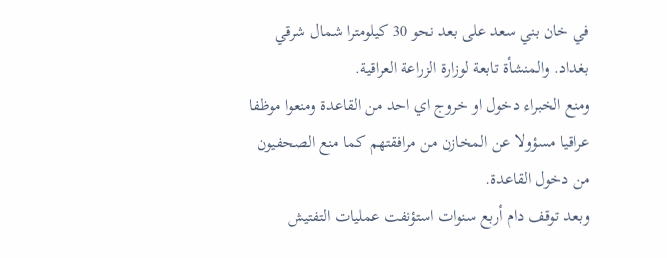في خان بني سعد على بعد نحو 30 كيلومترا شمال شرقي بغداد. والمنشأة تابعة لوزارة الزراعة العراقية.
ومنع الخبراء دخول او خروج اي احد من القاعدة ومنعوا موظفا عراقيا مسؤولا عن المخازن من مرافقتهم كما منع الصحفيون من دخول القاعدة.
وبعد توقف دام أربع سنوات استؤنفت عمليات التفتيش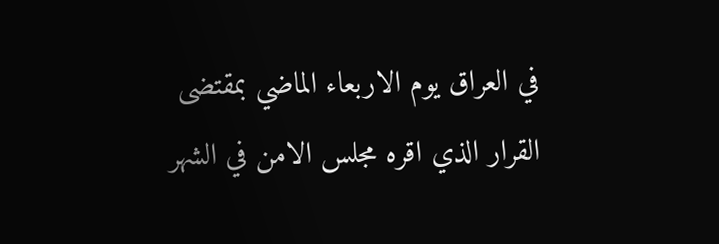في العراق يوم الاربعاء الماضي بمقتضى القرار الذي اقره مجلس الامن في الشهر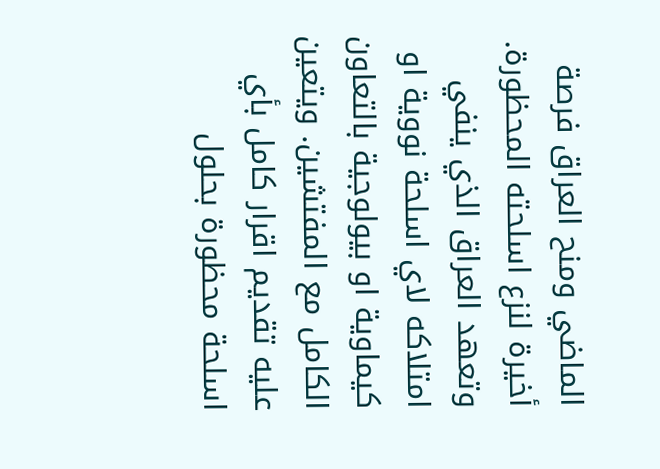الماضي ومنح العراق فرصة أخيرة لنزع اسلحته المحظورة.
وتعهد العراق الذي ينفي امتلاكه لاي اسلحة نووية او كيماوية او بيولوجية بالتعاون الكامل مع المفتشين. ويتعين عليه تقديم اقرار كامل بأي اسلحة محظورة بحلول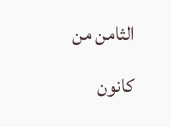الثامن من كانون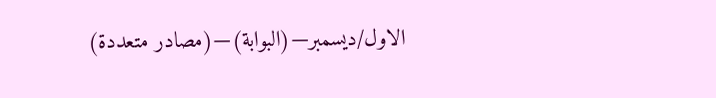الاول/ديسمبر—(البوابة)—(مصادر متعددة)